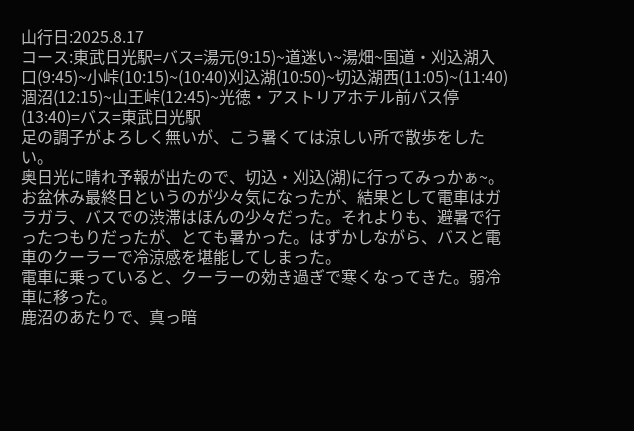山行日:2025.8.17
コース:東武日光駅=バス=湯元(9:15)~道迷い~湯畑~国道・刈込湖入口(9:45)~小峠(10:15)~(10:40)刈込湖(10:50)~切込湖西(11:05)~(11:40)涸沼(12:15)~山王峠(12:45)~光徳・アストリアホテル前バス停(13:40)=バス=東武日光駅
足の調子がよろしく無いが、こう暑くては涼しい所で散歩をしたい。
奥日光に晴れ予報が出たので、切込・刈込(湖)に行ってみっかぁ~。
お盆休み最終日というのが少々気になったが、結果として電車はガラガラ、バスでの渋滞はほんの少々だった。それよりも、避暑で行ったつもりだったが、とても暑かった。はずかしながら、バスと電車のクーラーで冷涼感を堪能してしまった。
電車に乗っていると、クーラーの効き過ぎで寒くなってきた。弱冷車に移った。
鹿沼のあたりで、真っ暗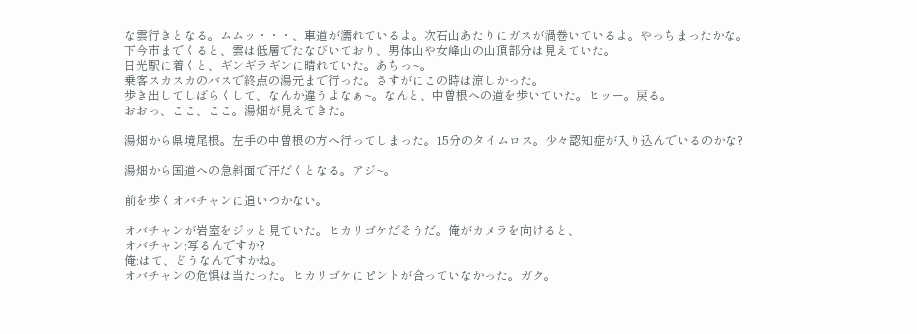な雲行きとなる。ムムッ・・・、車道が濡れているよ。次石山あたりにガスが渦巻いているよ。やっちまったかな。
下今市までくると、雲は低層でたなびいており、男体山や女峰山の山頂部分は見えていた。
日光駅に着くと、ギンギラギンに晴れていた。あちっ~。
乗客スカスカのバスで終点の湯元まで行った。さすがにこの時は涼しかった。
歩き出してしばらくして、なんか違うよなぁ~。なんと、中曽根への道を歩いていた。ヒッー。戻る。
おおっ、ここ、ここ。湯畑が見えてきた。

湯畑から県境尾根。左手の中曽根の方へ行ってしまった。15分のタイムロス。少々認知症が入り込んでいるのかな?

湯畑から国道への急斜面で汗だくとなる。アジ~。

前を歩くオバチャンに追いつかない。

オバチャンが岩室をジッと見ていた。ヒカリゴケだそうだ。俺がカメラを向けると、
オバチャン:写るんですか?
俺:はて、どうなんですかね。
オバチャンの危惧は当たった。ヒカリゴケにピントが合っていなかった。ガク。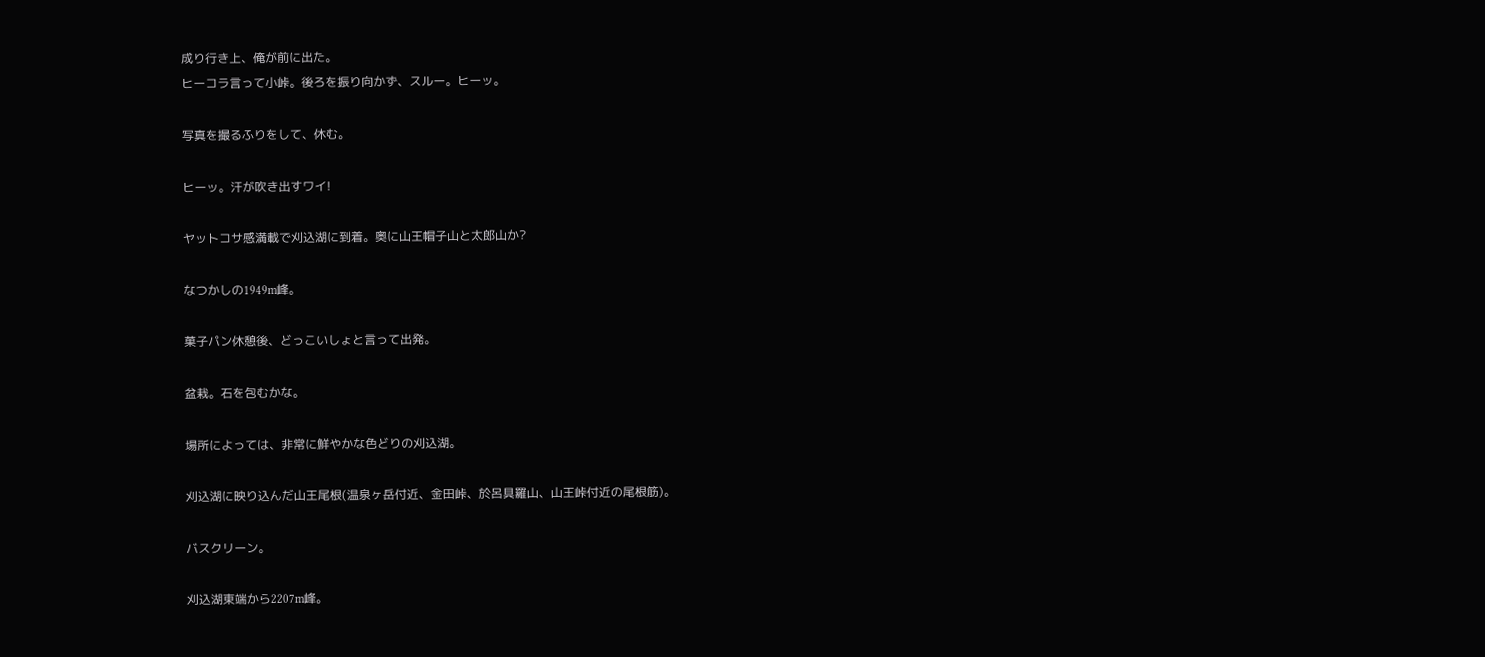成り行き上、俺が前に出た。
ヒーコラ言って小峠。後ろを振り向かず、スルー。ヒーッ。

写真を撮るふりをして、休む。

ヒーッ。汗が吹き出すワイ!

ヤットコサ感満載で刈込湖に到着。奥に山王帽子山と太郎山か?

なつかしの1949m峰。

菓子パン休憩後、どっこいしょと言って出発。

盆栽。石を包むかな。

場所によっては、非常に鮮やかな色どりの刈込湖。

刈込湖に映り込んだ山王尾根(温泉ヶ岳付近、金田峠、於呂具羅山、山王峠付近の尾根筋)。

バスクリーン。

刈込湖東端から2207m峰。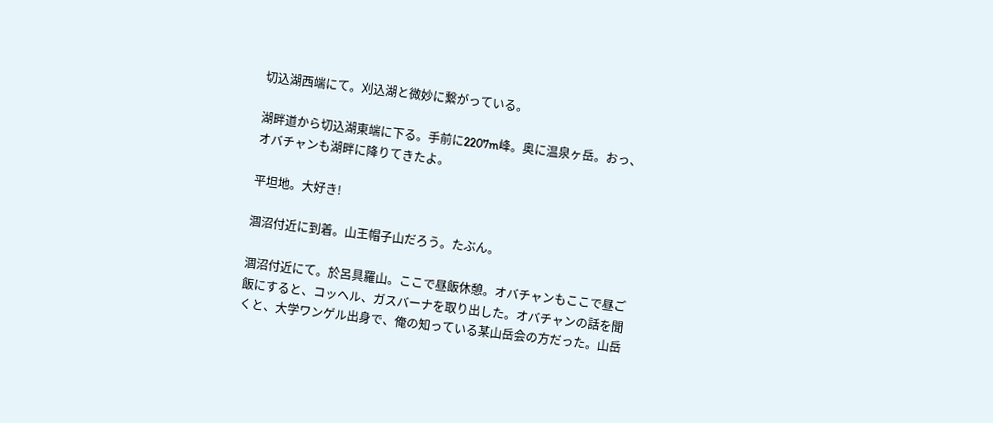切込湖西端にて。刈込湖と微妙に繋がっている。

湖畔道から切込湖東端に下る。手前に2207m峰。奥に温泉ヶ岳。おっ、オバチャンも湖畔に降りてきたよ。

平坦地。大好き!

涸沼付近に到着。山王帽子山だろう。たぶん。

涸沼付近にて。於呂具羅山。ここで昼飯休憩。オバチャンもここで昼ご飯にすると、コッヘル、ガスバーナを取り出した。オバチャンの話を聞くと、大学ワンゲル出身で、俺の知っている某山岳会の方だった。山岳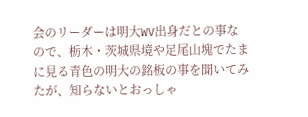会のリーダーは明大WV出身だとの事なので、栃木・茨城県境や足尾山塊でたまに見る青色の明大の銘板の事を聞いてみたが、知らないとおっしゃ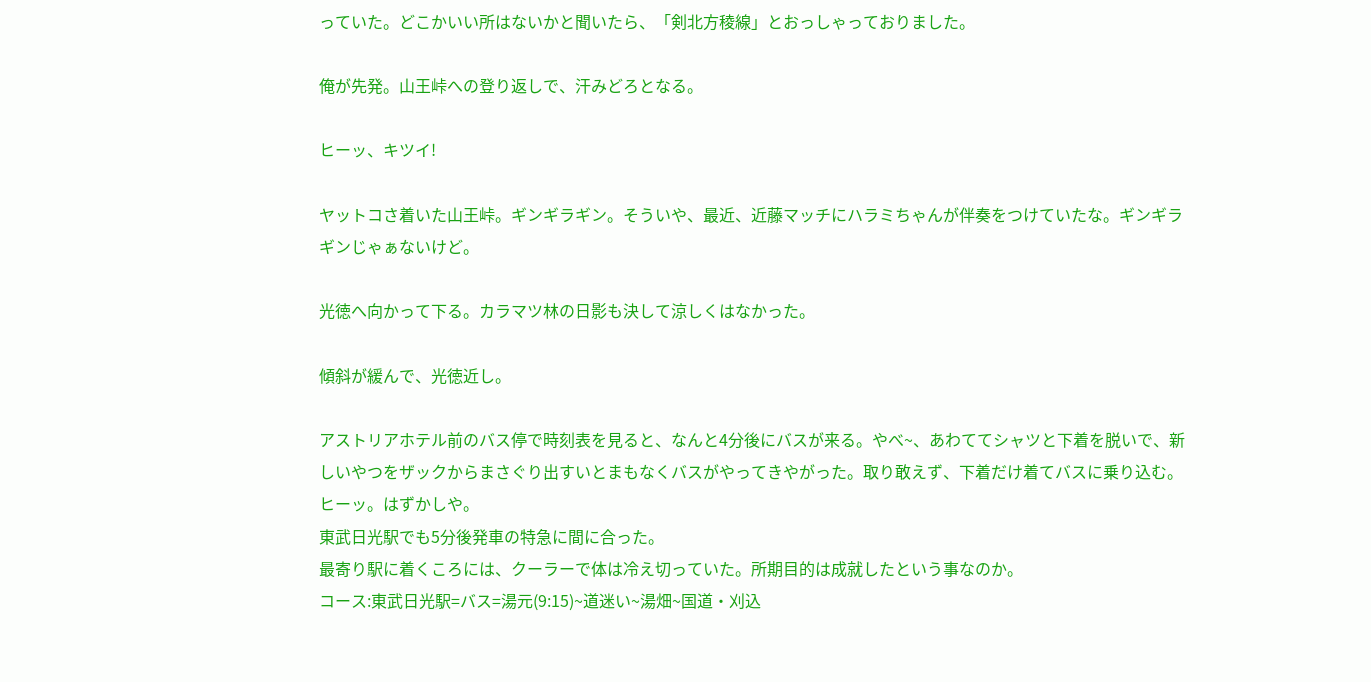っていた。どこかいい所はないかと聞いたら、「剣北方稜線」とおっしゃっておりました。

俺が先発。山王峠への登り返しで、汗みどろとなる。

ヒーッ、キツイ!

ヤットコさ着いた山王峠。ギンギラギン。そういや、最近、近藤マッチにハラミちゃんが伴奏をつけていたな。ギンギラギンじゃぁないけど。

光徳へ向かって下る。カラマツ林の日影も決して涼しくはなかった。

傾斜が緩んで、光徳近し。

アストリアホテル前のバス停で時刻表を見ると、なんと4分後にバスが来る。やべ~、あわててシャツと下着を脱いで、新しいやつをザックからまさぐり出すいとまもなくバスがやってきやがった。取り敢えず、下着だけ着てバスに乗り込む。ヒーッ。はずかしや。
東武日光駅でも5分後発車の特急に間に合った。
最寄り駅に着くころには、クーラーで体は冷え切っていた。所期目的は成就したという事なのか。
コース:東武日光駅=バス=湯元(9:15)~道迷い~湯畑~国道・刈込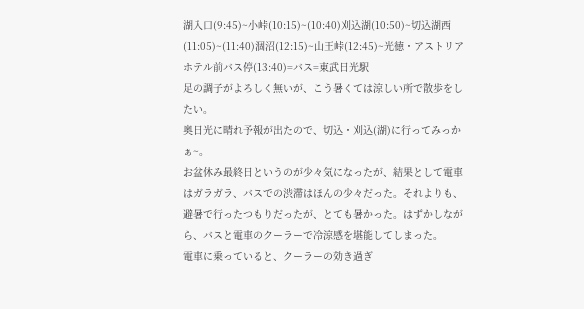湖入口(9:45)~小峠(10:15)~(10:40)刈込湖(10:50)~切込湖西(11:05)~(11:40)涸沼(12:15)~山王峠(12:45)~光徳・アストリアホテル前バス停(13:40)=バス=東武日光駅
足の調子がよろしく無いが、こう暑くては涼しい所で散歩をしたい。
奥日光に晴れ予報が出たので、切込・刈込(湖)に行ってみっかぁ~。
お盆休み最終日というのが少々気になったが、結果として電車はガラガラ、バスでの渋滞はほんの少々だった。それよりも、避暑で行ったつもりだったが、とても暑かった。はずかしながら、バスと電車のクーラーで冷涼感を堪能してしまった。
電車に乗っていると、クーラーの効き過ぎ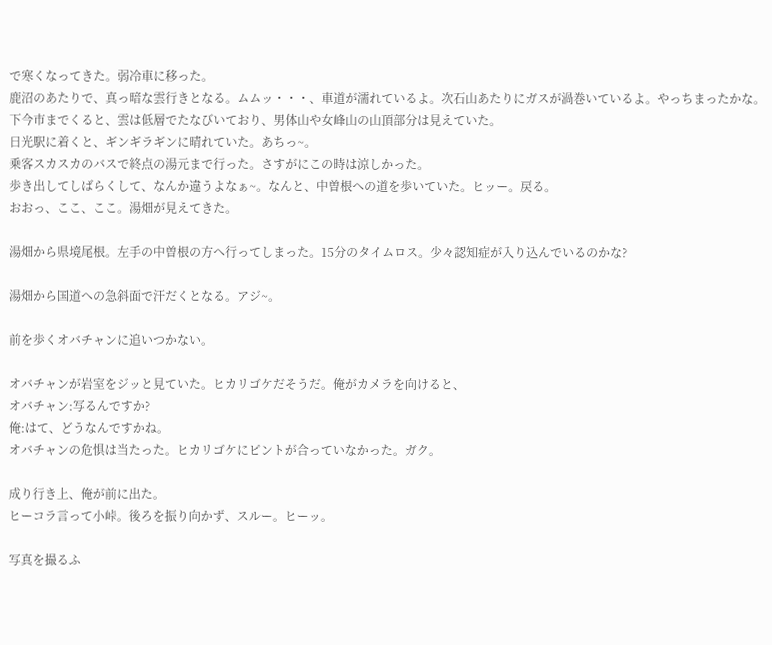で寒くなってきた。弱冷車に移った。
鹿沼のあたりで、真っ暗な雲行きとなる。ムムッ・・・、車道が濡れているよ。次石山あたりにガスが渦巻いているよ。やっちまったかな。
下今市までくると、雲は低層でたなびいており、男体山や女峰山の山頂部分は見えていた。
日光駅に着くと、ギンギラギンに晴れていた。あちっ~。
乗客スカスカのバスで終点の湯元まで行った。さすがにこの時は涼しかった。
歩き出してしばらくして、なんか違うよなぁ~。なんと、中曽根への道を歩いていた。ヒッー。戻る。
おおっ、ここ、ここ。湯畑が見えてきた。

湯畑から県境尾根。左手の中曽根の方へ行ってしまった。15分のタイムロス。少々認知症が入り込んでいるのかな?

湯畑から国道への急斜面で汗だくとなる。アジ~。

前を歩くオバチャンに追いつかない。

オバチャンが岩室をジッと見ていた。ヒカリゴケだそうだ。俺がカメラを向けると、
オバチャン:写るんですか?
俺:はて、どうなんですかね。
オバチャンの危惧は当たった。ヒカリゴケにピントが合っていなかった。ガク。

成り行き上、俺が前に出た。
ヒーコラ言って小峠。後ろを振り向かず、スルー。ヒーッ。

写真を撮るふ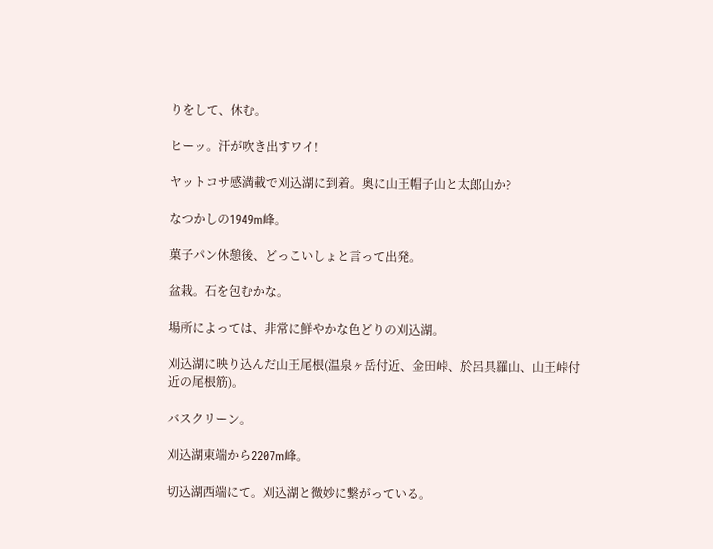りをして、休む。

ヒーッ。汗が吹き出すワイ!

ヤットコサ感満載で刈込湖に到着。奥に山王帽子山と太郎山か?

なつかしの1949m峰。

菓子パン休憩後、どっこいしょと言って出発。

盆栽。石を包むかな。

場所によっては、非常に鮮やかな色どりの刈込湖。

刈込湖に映り込んだ山王尾根(温泉ヶ岳付近、金田峠、於呂具羅山、山王峠付近の尾根筋)。

バスクリーン。

刈込湖東端から2207m峰。

切込湖西端にて。刈込湖と微妙に繋がっている。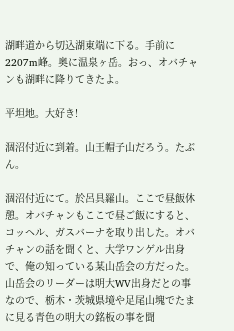湖畔道から切込湖東端に下る。手前に2207m峰。奥に温泉ヶ岳。おっ、オバチャンも湖畔に降りてきたよ。

平坦地。大好き!

涸沼付近に到着。山王帽子山だろう。たぶん。

涸沼付近にて。於呂具羅山。ここで昼飯休憩。オバチャンもここで昼ご飯にすると、コッヘル、ガスバーナを取り出した。オバチャンの話を聞くと、大学ワンゲル出身で、俺の知っている某山岳会の方だった。山岳会のリーダーは明大WV出身だとの事なので、栃木・茨城県境や足尾山塊でたまに見る青色の明大の銘板の事を聞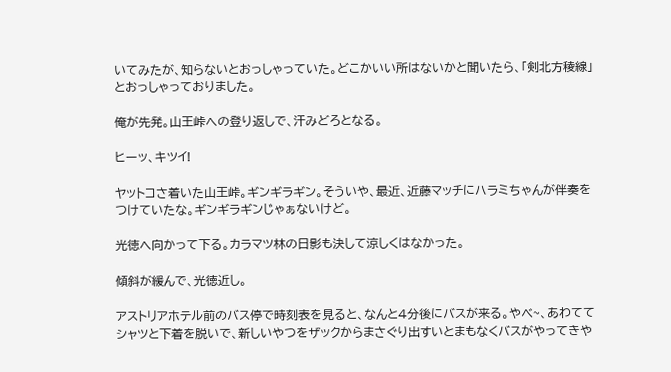いてみたが、知らないとおっしゃっていた。どこかいい所はないかと聞いたら、「剣北方稜線」とおっしゃっておりました。

俺が先発。山王峠への登り返しで、汗みどろとなる。

ヒーッ、キツイ!

ヤットコさ着いた山王峠。ギンギラギン。そういや、最近、近藤マッチにハラミちゃんが伴奏をつけていたな。ギンギラギンじゃぁないけど。

光徳へ向かって下る。カラマツ林の日影も決して涼しくはなかった。

傾斜が緩んで、光徳近し。

アストリアホテル前のバス停で時刻表を見ると、なんと4分後にバスが来る。やべ~、あわててシャツと下着を脱いで、新しいやつをザックからまさぐり出すいとまもなくバスがやってきや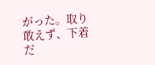がった。取り敢えず、下着だ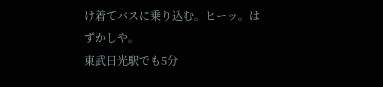け着てバスに乗り込む。ヒーッ。はずかしや。
東武日光駅でも5分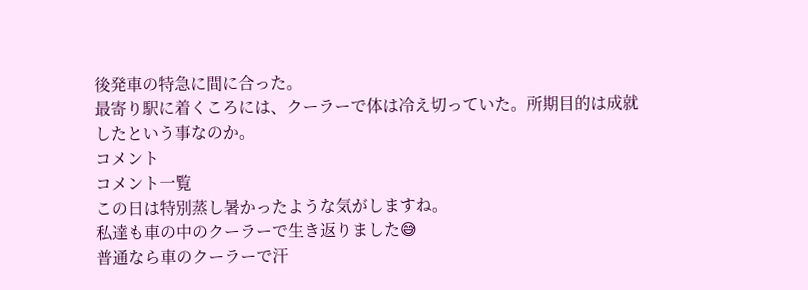後発車の特急に間に合った。
最寄り駅に着くころには、クーラーで体は冷え切っていた。所期目的は成就したという事なのか。
コメント
コメント一覧
この日は特別蒸し暑かったような気がしますね。
私達も車の中のクーラーで生き返りました😅
普通なら車のクーラーで汗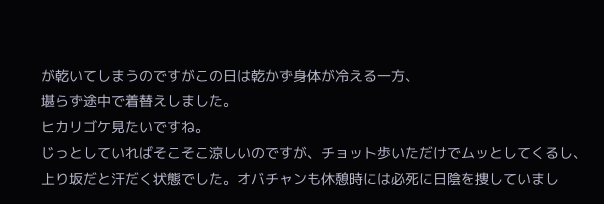が乾いてしまうのですがこの日は乾かず身体が冷える一方、
堪らず途中で着替えしました。
ヒカリゴケ見たいですね。
じっとしていればそこそこ涼しいのですが、チョット歩いただけでムッとしてくるし、上り坂だと汗だく状態でした。オバチャンも休憩時には必死に日陰を捜していまし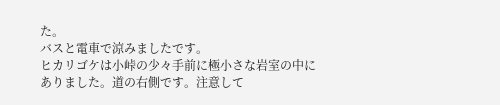た。
バスと電車で涼みましたです。
ヒカリゴケは小峠の少々手前に極小さな岩室の中にありました。道の右側です。注意して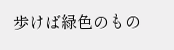歩けば緑色のもの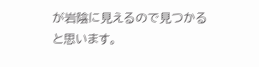が岩陰に見えるので見つかると思います。